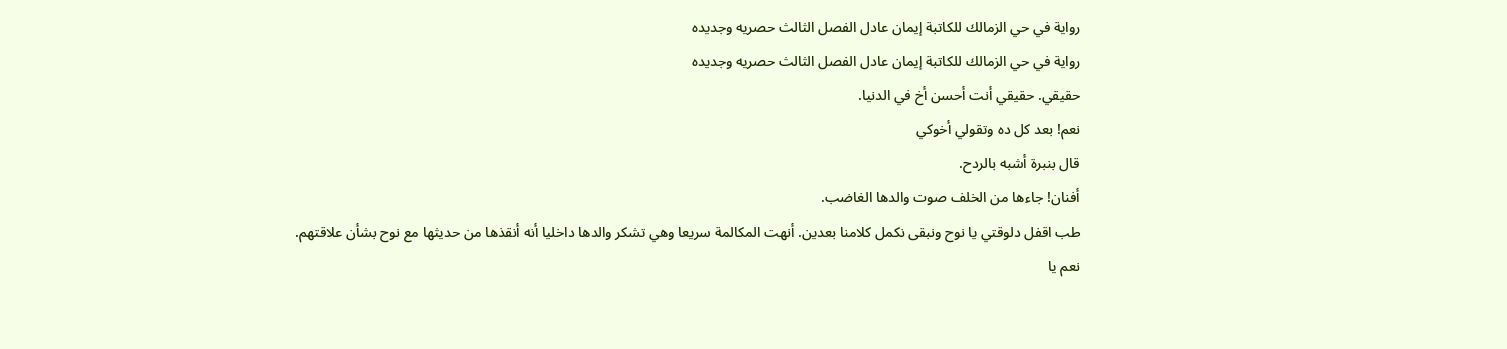رواية في حي الزمالك للكاتبة إيمان عادل الفصل الثالث حصريه وجديده
رواية في حي الزمالك للكاتبة إيمان عادل الفصل الثالث حصريه وجديده
حقيقي. حقيقي أنت أحسن أخ في الدنيا.
نعم! بعد كل ده وتقولي أخوكي
قال بنبرة أشبه بالردح.
أفنان! جاءها من الخلف صوت والدها الغاضب.
طب اقفل دلوقتي يا نوح ونبقى نكمل كلامنا بعدين. أنهت المكالمة سريعا وهي تشكر والدها داخليا أنه أنقذها من حديثها مع نوح بشأن علاقتهم.
نعم يا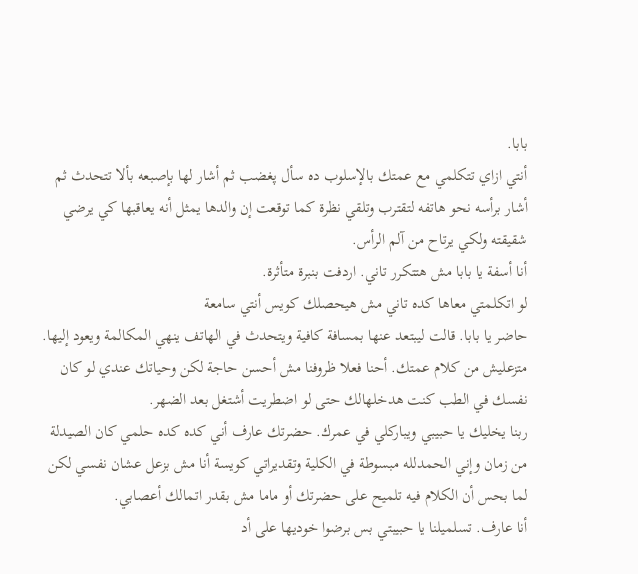بابا.
أنتي ازاي تتكلمي مع عمتك بالإسلوب ده سأل پغضب ثم أشار لها بإصبعه بألا تتحدث ثم أشار برأسه نحو هاتفه لتقترب وتلقي نظرة كما توقعت إن والدها يمثل أنه يعاقبها كي يرضي شقيقته ولكي يرتاح من آلم الرأس.
أنا أسفة يا بابا مش هتتكرر تاني. اردفت بنبرة متأثرة.
لو اتكلمتي معاها كده تاني مش هيحصلك كويس أنتي سامعة
حاضر يا بابا. قالت ليبتعد عنها بمسافة كافية ويتحدث في الهاتف ينهي المكالمة ويعود إليها.
متزعليش من كلام عمتك. أحنا فعلا ظروفنا مش أحسن حاجة لكن وحياتك عندي لو كان نفسك في الطب كنت هدخلهالك حتى لو اضطريت أشتغل بعد الضهر.
ربنا يخليك يا حبيبي ويباركلي في عمرك. حضرتك عارف أني كده كده حلمي كان الصيدلة من زمان وإني الحمدلله مبسوطة في الكلية وتقديراتي كويسة أنا مش بزعل عشان نفسي لكن لما بحس أن الكلام فيه تلميح على حضرتك أو ماما مش بقدر اتمالك أعصابي.
أنا عارف. تسلميلنا يا حبيبتي بس برضوا خوديها على أد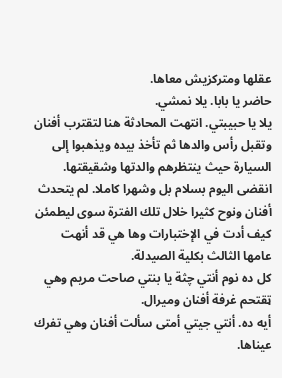عقلها ومتركزيش معاها.
حاضر يا بابا. يلا نمشي.
يلا يا حبيبتي. انتهت المحادثة هنا لتقترب أفنان وتقبل رأس والدها ثم تأخذ بيده ويذهبوا إلى السيارة حيث ينتظرهم والدتها وشقيقتها.
انقضى اليوم بسلام بل وشهرا كاملا. لم يتحدث أفنان ونوح كثيرا خلال تلك الفترة سوى ليطمئن كيف أدت في الإختبارات وها هي قد أنهت عامها الثالث بكلية الصيدلة.
كل ده نوم أنتي چثة يا بنتي صاحت مريم وهي ټقتحم غرفة أفنان وميرال.
أيه ده. أنتي جيتي أمتى سألت أفنان وهي تفرك عيناها.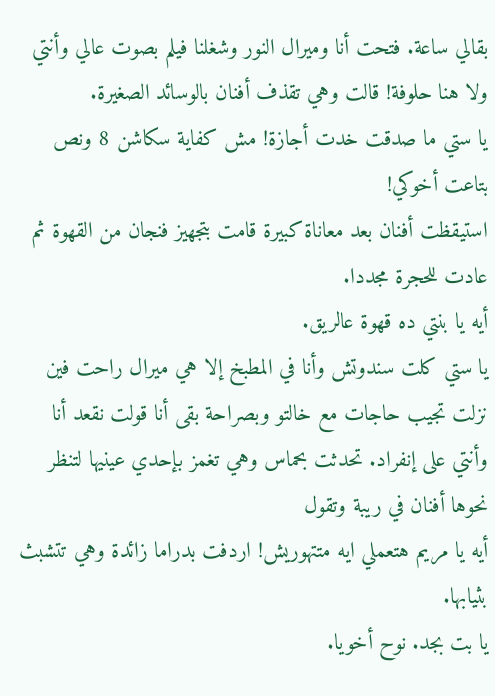بقالي ساعة. فتحت أنا وميرال النور وشغلنا فيلم بصوت عالي وأنتي ولا هنا حلوفة! قالت وهي تقذف أفنان بالوسائد الصغيرة.
يا ستي ما صدقت خدت أجازة! مش كفاية سكاشن 8 ونص بتاعت أخوكي!
استيقظت أفنان بعد معاناة كبيرة قامت بتجهيز فنجان من القهوة ثم عادت للحجرة مجددا.
أيه يا بنتي ده قهوة عالريق.
يا ستي كلت سندوتش وأنا في المطبخ إلا هي ميرال راحت فين
نزلت تجيب حاجات مع خالتو وبصراحة بقى أنا قولت نقعد أنا وأنتي على إنفراد. تحدثت بحماس وهي تغمز بإحدي عينيها لتنظر نحوها أفنان في ريبة وتقول
أيه يا مريم هتعملي ايه متتهوريش! اردفت بدراما زائدة وهي تتشبث بثيابها.
يا بت بجد. نوح أخويا.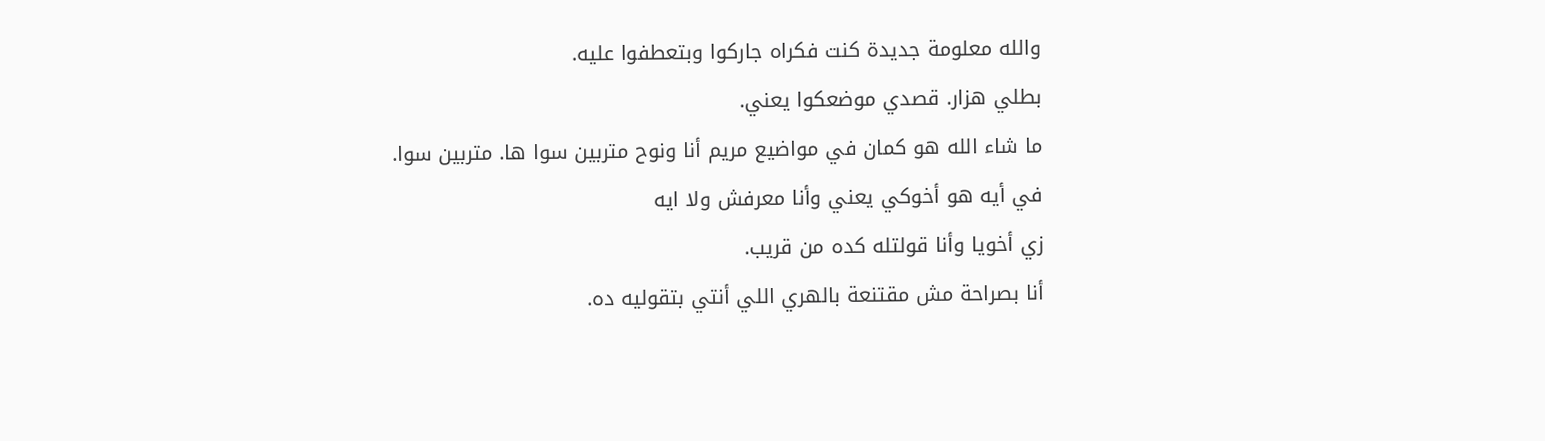والله معلومة جديدة كنت فكراه جاركوا وبتعطفوا عليه.
بطلي هزار. قصدي موضعكوا يعني.
ما شاء الله هو كمان في مواضيع مريم أنا ونوح متربين سوا ها. متربين سوا.
في أيه هو أخوكي يعني وأنا معرفش ولا ايه
زي أخويا وأنا قولتله كده من قريب.
أنا بصراحة مش مقتنعة بالهري اللي أنتي بتقوليه ده.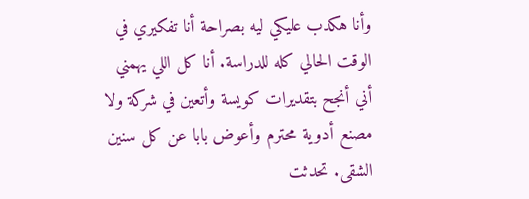وأنا هكدب عليكي ليه بصراحة أنا تفكيري في الوقت الحالي كله للدراسة. أنا كل اللي يهمني أني أنجح بتقديرات كويسة وأتعين في شركة ولا مصنع أدوية محترم وأعوض بابا عن كل سنين الشقى. تحدثت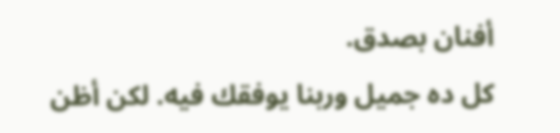أفنان بصدق.
كل ده جميل وربنا يوفقك فيه. لكن أظن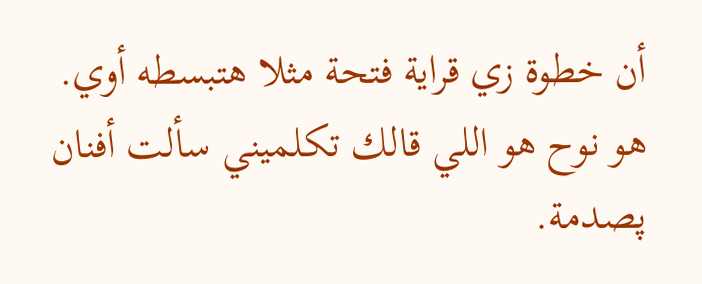أن خطوة زي قراية فتحة مثلا هتبسطه أوي.
هو نوح هو اللي قالك تكلميني سألت أفنان پصدمة.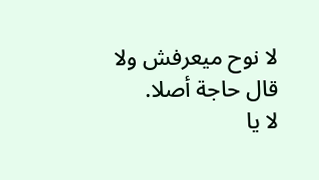لا نوح ميعرفش ولا قال حاجة أصلا.
لا يا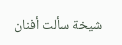شيخة سألت أفنان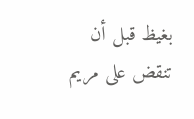بغيظ قبل أن تنقض على مريم